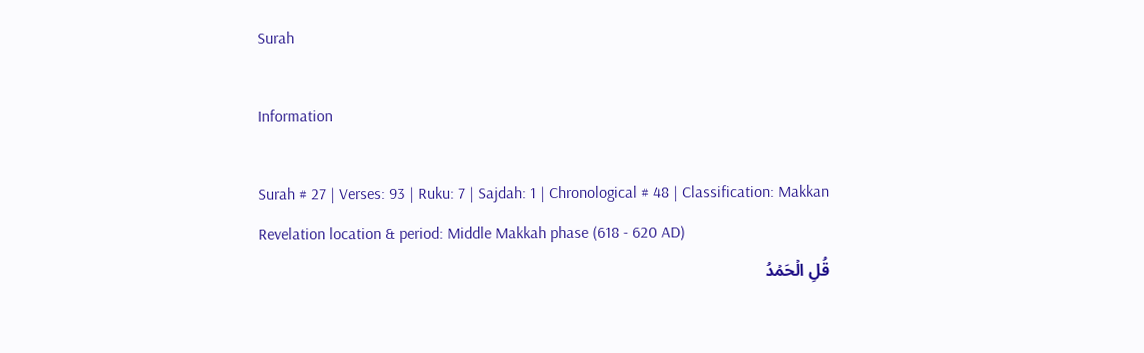Surah

Information

Surah # 27 | Verses: 93 | Ruku: 7 | Sajdah: 1 | Chronological # 48 | Classification: Makkan
Revelation location & period: Middle Makkah phase (618 - 620 AD)
قُلِ الۡحَمۡدُ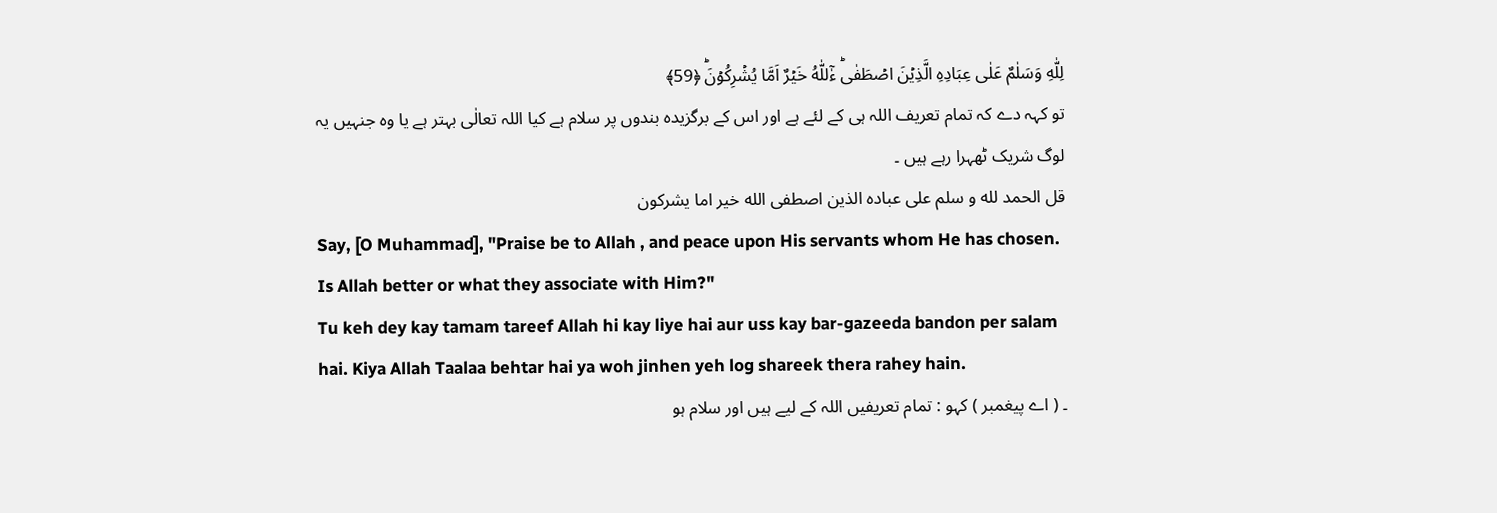لِلّٰهِ وَسَلٰمٌ عَلٰى عِبَادِهِ الَّذِيۡنَ اصۡطَفٰىؕ ءٰۤللّٰهُ خَيۡرٌ اَمَّا يُشۡرِكُوۡنَؕ ﴿59﴾
تو کہہ دے کہ تمام تعریف اللہ ہی کے لئے ہے اور اس کے برگزیدہ بندوں پر سلام ہے کیا اللہ تعالٰی بہتر ہے یا وہ جنہیں یہ لوگ شریک ٹھہرا رہے ہیں ۔
قل الحمد لله و سلم على عباده الذين اصطفى الله خير اما يشركون
Say, [O Muhammad], "Praise be to Allah , and peace upon His servants whom He has chosen. Is Allah better or what they associate with Him?"
Tu keh dey kay tamam tareef Allah hi kay liye hai aur uss kay bar-gazeeda bandon per salam hai. Kiya Allah Taalaa behtar hai ya woh jinhen yeh log shareek thera rahey hain.
۔ ( اے پیغمبر ) کہو : تمام تعریفیں اللہ کے لیے ہیں اور سلام ہو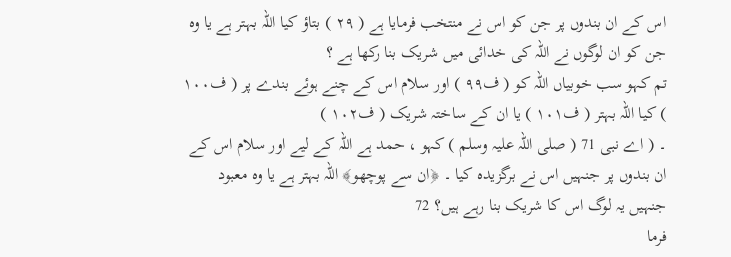اس کے ان بندوں پر جن کو اس نے منتخب فرمایا ہے ( ٢٩ ) بتاؤ کیا اللہ بہتر ہے یا وہ جن کو ان لوگوں نے اللہ کی خدائی میں شریک بنا رکھا ہے ؟
تم کہو سب خوبیاں اللہ کو ( ف۹۹ ) اور سلام اس کے چنے ہوئے بندے پر ( ف۱۰۰ ) کیا اللہ بہتر ( ف۱۰۱ ) یا ان کے ساختہ شریک ( ف۱۰۲ )
۔ ( اے نبی 71 ( صلی اللہ علیہ وسلم ) کہو ، حمد ہے اللہ کے لیے اور سلام اس کے ان بندوں پر جنہیں اس نے برگزیدہ کیا ۔ ﴿ان سے پوچھو﴾ اللہ بہتر ہے یا وہ معبود جنہیں یہ لوگ اس کا شریک بنا رہے ہیں؟ 72
فرما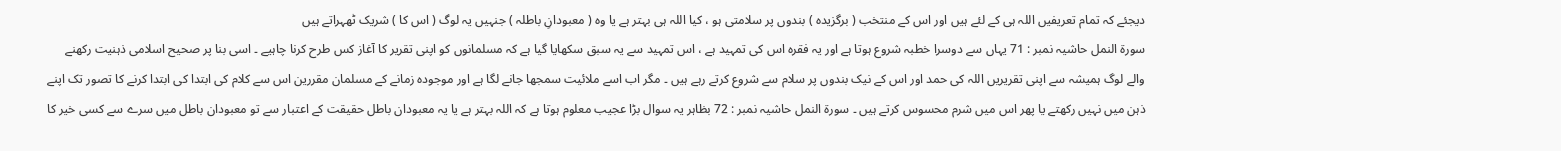دیجئے کہ تمام تعریفیں اللہ ہی کے لئے ہیں اور اس کے منتخب ( برگزیدہ ) بندوں پر سلامتی ہو ، کیا اللہ ہی بہتر ہے یا وہ ( معبودانِ باطلہ ) جنہیں یہ لوگ ( اس کا ) شریک ٹھہراتے ہیں
سورة النمل حاشیہ نمبر : 71 یہاں سے دوسرا خطبہ شروع ہوتا ہے اور یہ فقرہ اس کی تمہید ہے ، اس تمہید سے یہ سبق سکھایا گیا ہے کہ مسلمانوں کو اپنی تقریر کا آغاز کس طرح کرنا چاہیے ۔ اسی بنا پر صحیح اسلامی ذہنیت رکھنے والے لوگ ہمیشہ سے اپنی تقریریں اللہ کی حمد اور اس کے نیک بندوں پر سلام سے شروع کرتے رہے ہیں ۔ مگر اب اسے ملائیت سمجھا جانے لگا ہے اور موجودہ زمانے کے مسلمان مقررین اس سے کلام کی ابتدا کی ابتدا کرنے کا تصور تک اپنے ذہن میں نہیں رکھتے یا پھر اس میں شرم محسوس کرتے ہیں ۔ سورة النمل حاشیہ نمبر : 72 بظاہر یہ سوال بڑا عجیب معلوم ہوتا ہے کہ اللہ بہتر ہے یا یہ معبودان باطل حقیقت کے اعتبار سے تو معبودان باطل میں سرے سے کسی خیر کا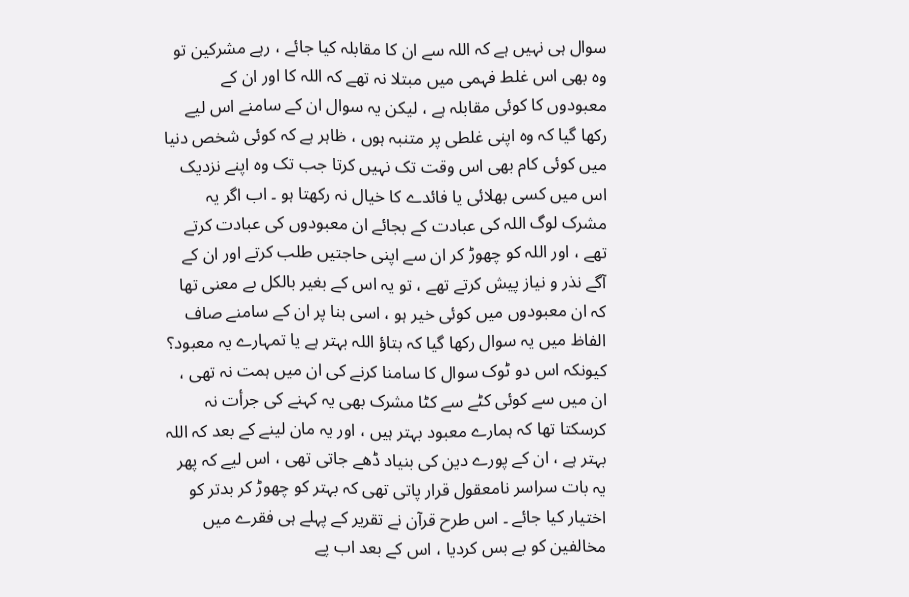سوال ہی نہیں ہے کہ اللہ سے ان کا مقابلہ کیا جائے ، رہے مشرکین تو وہ بھی اس غلط فہمی میں مبتلا نہ تھے کہ اللہ کا اور ان کے معبودوں کا کوئی مقابلہ ہے ، لیکن یہ سوال ان کے سامنے اس لیے رکھا گیا کہ وہ اپنی غلطی پر متنبہ ہوں ، ظاہر ہے کہ کوئی شخص دنیا میں کوئی کام بھی اس وقت تک نہیں کرتا جب تک وہ اپنے نزدیک اس میں کسی بھلائی یا فائدے کا خیال نہ رکھتا ہو ۔ اب اگر یہ مشرک لوگ اللہ کی عبادت کے بجائے ان معبودوں کی عبادت کرتے تھے ، اور اللہ کو چھوڑ کر ان سے اپنی حاجتیں طلب کرتے اور ان کے آگے نذر و نیاز پیش کرتے تھے ، تو یہ اس کے بغیر بالکل بے معنی تھا کہ ان معبودوں میں کوئی خیر ہو ، اسی بنا پر ان کے سامنے صاف الفاظ میں یہ سوال رکھا گیا کہ بتاؤ اللہ بہتر ہے یا تمہارے یہ معبود؟ کیونکہ اس دو ٹوک سوال کا سامنا کرنے کی ان میں ہمت نہ تھی ، ان میں سے کوئی کٹے سے کٹا مشرک بھی یہ کہنے کی جرأت نہ کرسکتا تھا کہ ہمارے معبود بہتر ہیں ، اور یہ مان لینے کے بعد کہ اللہ بہتر ہے ، ان کے پورے دین کی بنیاد ڈھے جاتی تھی ، اس لیے کہ پھر یہ بات سراسر نامعقول قرار پاتی تھی کہ بہتر کو چھوڑ کر بدتر کو اختیار کیا جائے ۔ اس طرح قرآن نے تقریر کے پہلے ہی فقرے میں مخالفین کو بے بس کردیا ، اس کے بعد اب پے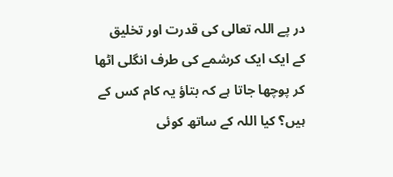در پے اللہ تعالی کی قدرت اور تخلیق کے ایک ایک کرشمے کی طرف انگلی اٹھا کر پوچھا جاتا ہے کہ بتاؤ یہ کام کس کے ہیں؟ کیا اللہ کے ساتھ کوئی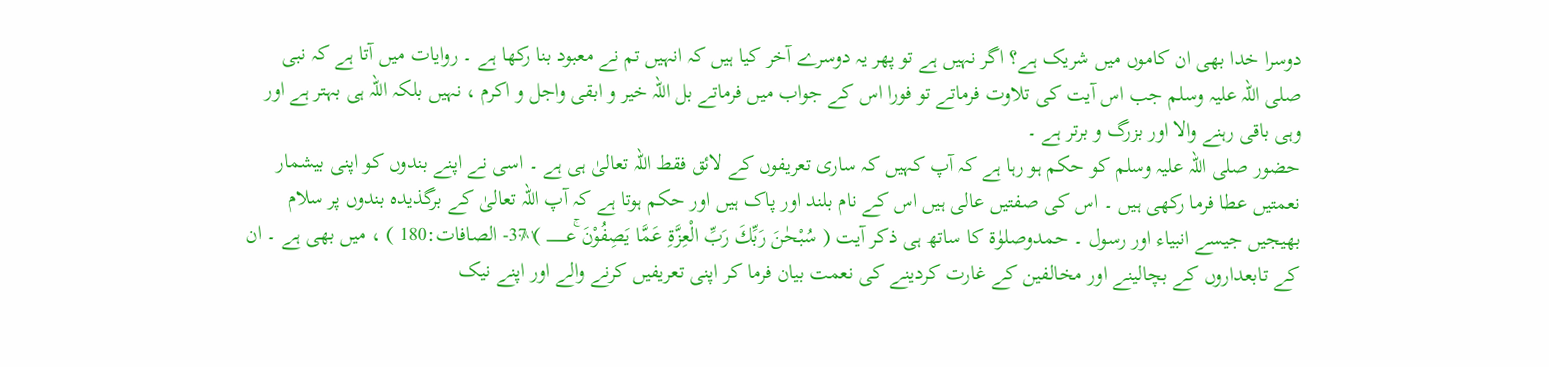دوسرا خدا بھی ان کاموں میں شریک ہے؟ اگر نہیں ہے تو پھر یہ دوسرے آخر کیا ہیں کہ انہیں تم نے معبود بنا رکھا ہے ۔ روایات میں آتا ہے کہ نبی صلی اللہ علیہ وسلم جب اس آیت کی تلاوت فرماتے تو فورا اس کے جواب میں فرماتے بل اللہ خیر و ابقی واجل و اکرم ، نہیں بلکہ اللہ ہی بہتر ہے اور وہی باقی رہنے والا اور بزرگ و برتر ہے ۔
حضور صلی اللہ علیہ وسلم کو حکم ہو رہا ہے کہ آپ کہیں کہ ساری تعریفوں کے لائق فقط اللہ تعالیٰ ہی ہے ۔ اسی نے اپنے بندوں کو اپنی بیشمار نعمتیں عطا فرما رکھی ہیں ۔ اس کی صفتیں عالی ہیں اس کے نام بلند اور پاک ہیں اور حکم ہوتا ہے کہ آپ اللہ تعالیٰ کے برگذیدہ بندوں پر سلام بھیجیں جیسے انبیاء اور رسول ۔ حمدوصلوٰۃ کا ساتھ ہی ذکر آیت ( سُبْحٰنَ رَبِّكَ رَبِّ الْعِزَّةِ عَمَّا يَصِفُوْنَ ١٨٠؀ۚ ) 37- الصافات:180 ) ، میں بھی ہے ۔ ان کے تابعداروں کے بچالینے اور مخالفین کے غارت کردینے کی نعمت بیان فرما کر اپنی تعریفیں کرنے والے اور اپنے نیک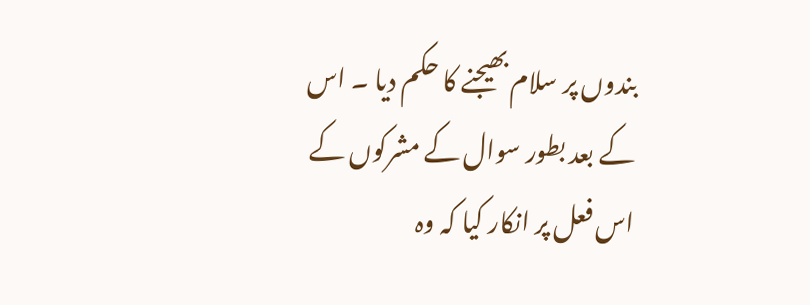بندوں پر سلام بھیجنے کا حکم دیا ۔ اس کے بعد بطور سوال کے مشرکوں کے اس فعل پر انکار کیا کہ وہ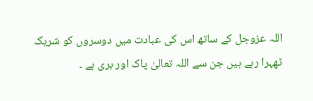اللہ عزوجل کے ساتھ اس کی عبادت میں دوسروں کو شریک ٹھہرا رہے ہیں جن سے اللہ تعالیٰ پاک اور بری ہے ۔